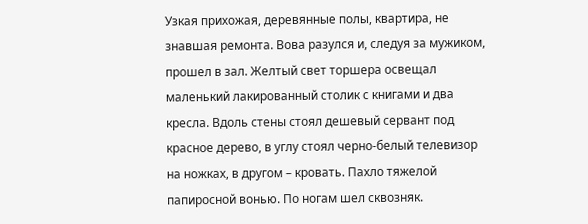Узкая прихожая, деревянные полы, квартира, не знавшая ремонта. Вова разулся и, следуя за мужиком, прошел в зал. Желтый свет торшера освещал маленький лакированный столик с книгами и два кресла. Вдоль стены стоял дешевый сервант под красное дерево, в углу стоял черно-белый телевизор на ножках, в другом – кровать. Пахло тяжелой папиросной вонью. По ногам шел сквозняк.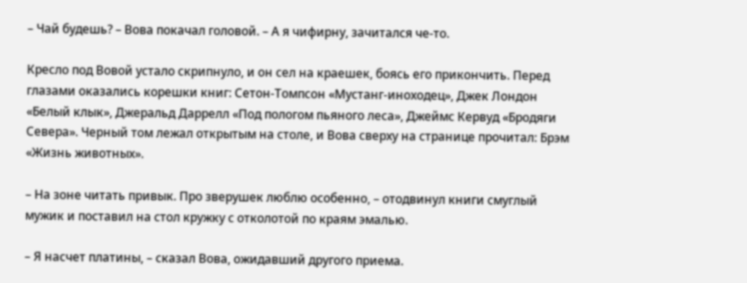– Чай будешь? – Вова покачал головой. – А я чифирну, зачитался че-то.

Кресло под Вовой устало скрипнуло, и он сел на краешек, боясь его прикончить. Перед глазами оказались корешки книг: Сетон-Томпсон «Мустанг-иноходец», Джек Лондон «Белый клык», Джеральд Даррелл «Под пологом пьяного леса», Джеймс Кервуд «Бродяги Севера». Черный том лежал открытым на столе, и Вова сверху на странице прочитал: Брэм «Жизнь животных».

– На зоне читать привык. Про зверушек люблю особенно, – отодвинул книги смуглый мужик и поставил на стол кружку с отколотой по краям эмалью.

– Я насчет платины, – сказал Вова, ожидавший другого приема.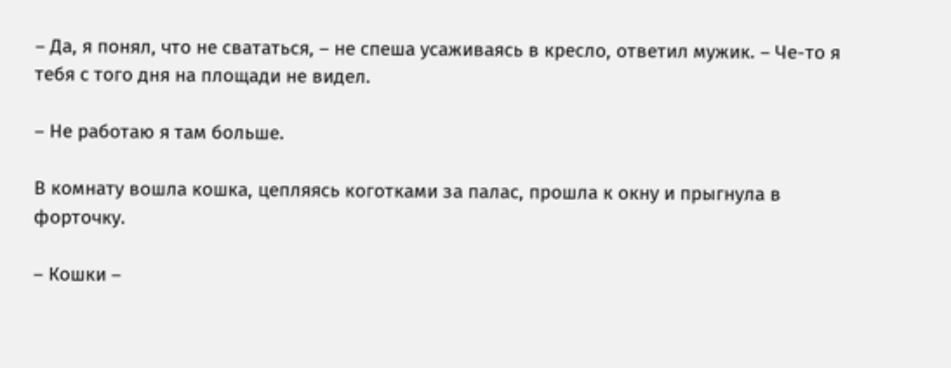– Да, я понял, что не свататься, – не спеша усаживаясь в кресло, ответил мужик. – Че-то я тебя с того дня на площади не видел.

– Не работаю я там больше.

В комнату вошла кошка, цепляясь коготками за палас, прошла к окну и прыгнула в форточку.

– Кошки –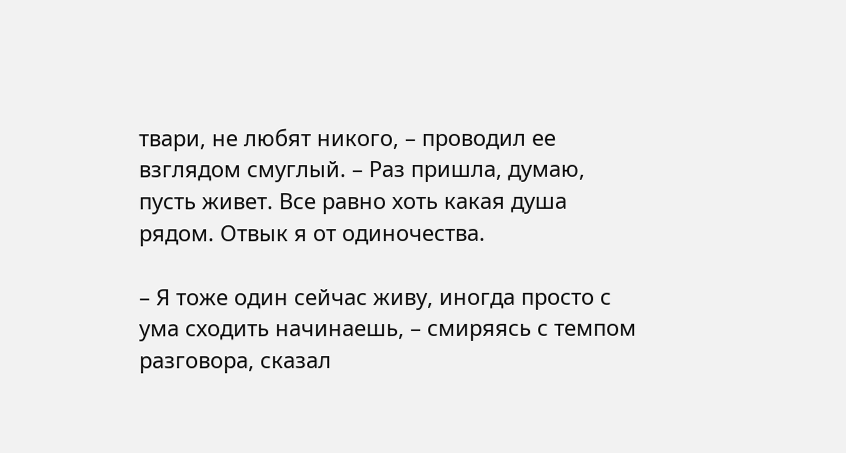твари, не любят никого, – проводил ее взглядом смуглый. – Раз пришла, думаю, пусть живет. Все равно хоть какая душа рядом. Отвык я от одиночества.

– Я тоже один сейчас живу, иногда просто с ума сходить начинаешь, – смиряясь с темпом разговора, сказал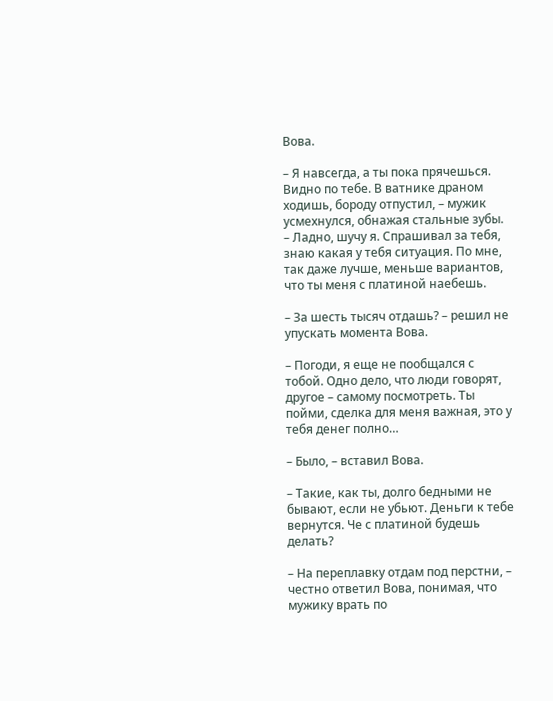Вова.

– Я навсегда, а ты пока прячешься. Видно по тебе. В ватнике драном ходишь, бороду отпустил, – мужик усмехнулся, обнажая стальные зубы. – Ладно, шучу я. Спрашивал за тебя, знаю какая у тебя ситуация. По мне, так даже лучше, меньше вариантов, что ты меня с платиной наебешь.

– За шесть тысяч отдашь? – решил не упускать момента Вова.

– Погоди, я еще не пообщался с тобой. Одно дело, что люди говорят, другое – самому посмотреть. Ты пойми, сделка для меня важная, это у тебя денег полно…

– Было, – вставил Вова.

– Такие, как ты, долго бедными не бывают, если не убьют. Деньги к тебе вернутся. Че с платиной будешь делать?

– На переплавку отдам под перстни, – честно ответил Вова, понимая, что мужику врать по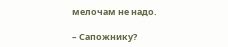мелочам не надо.

– Сапожнику?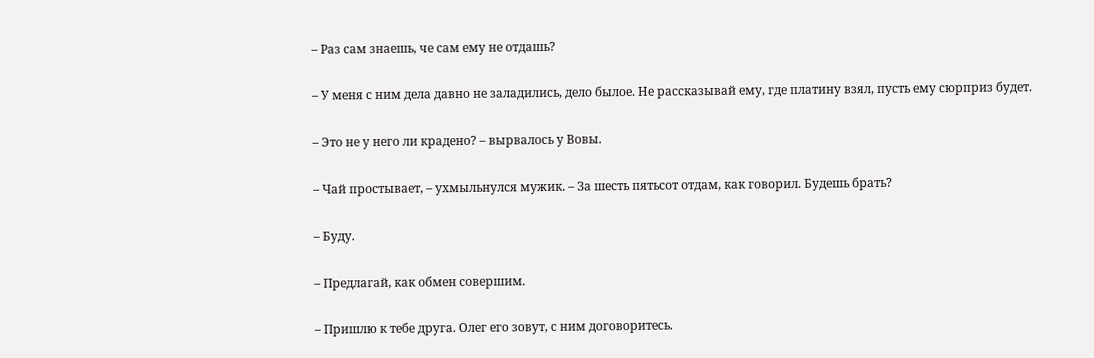– Раз сам знаешь, че сам ему не отдашь?

– У меня с ним дела давно не заладились, дело былое. Не рассказывай ему, где платину взял, пусть ему сюрприз будет.

– Это не у него ли крадено? – вырвалось у Вовы.

– Чай простывает, – ухмыльнулся мужик. – За шесть пятьсот отдам, как говорил. Будешь брать?

– Буду.

– Предлагай, как обмен совершим.

– Пришлю к тебе друга. Олег его зовут, с ним договоритесь.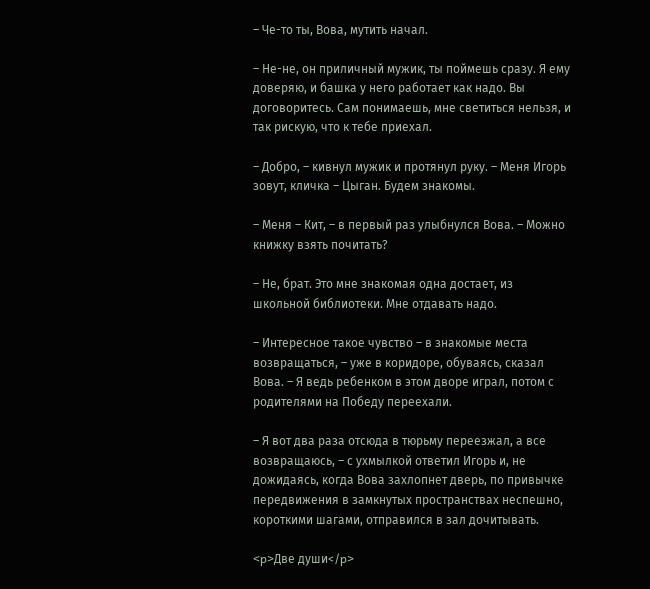– Че-то ты, Вова, мутить начал.

– Не-не, он приличный мужик, ты поймешь сразу. Я ему доверяю, и башка у него работает как надо. Вы договоритесь. Сам понимаешь, мне светиться нельзя, и так рискую, что к тебе приехал.

– Добро, – кивнул мужик и протянул руку. – Меня Игорь зовут, кличка – Цыган. Будем знакомы.

– Меня – Кит, – в первый раз улыбнулся Вова. – Можно книжку взять почитать?

– Не, брат. Это мне знакомая одна достает, из школьной библиотеки. Мне отдавать надо.

– Интересное такое чувство – в знакомые места возвращаться, – уже в коридоре, обуваясь, сказал Вова. – Я ведь ребенком в этом дворе играл, потом с родителями на Победу переехали.

– Я вот два раза отсюда в тюрьму переезжал, а все возвращаюсь, – с ухмылкой ответил Игорь и, не дожидаясь, когда Вова захлопнет дверь, по привычке передвижения в замкнутых пространствах неспешно, короткими шагами, отправился в зал дочитывать.

<p>Две души</p>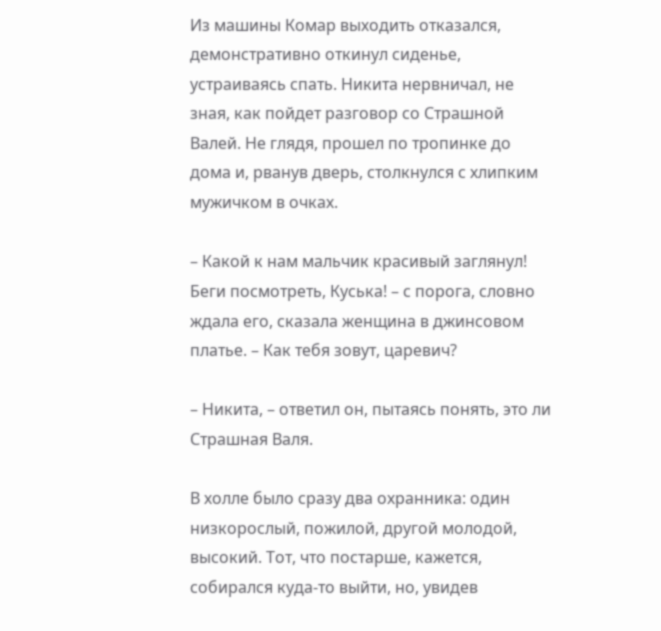Из машины Комар выходить отказался, демонстративно откинул сиденье, устраиваясь спать. Никита нервничал, не зная, как пойдет разговор со Страшной Валей. Не глядя, прошел по тропинке до дома и, рванув дверь, столкнулся с хлипким мужичком в очках.

– Какой к нам мальчик красивый заглянул! Беги посмотреть, Куська! – с порога, словно ждала его, сказала женщина в джинсовом платье. – Как тебя зовут, царевич?

– Никита, – ответил он, пытаясь понять, это ли Страшная Валя.

В холле было сразу два охранника: один низкорослый, пожилой, другой молодой, высокий. Тот, что постарше, кажется, собирался куда-то выйти, но, увидев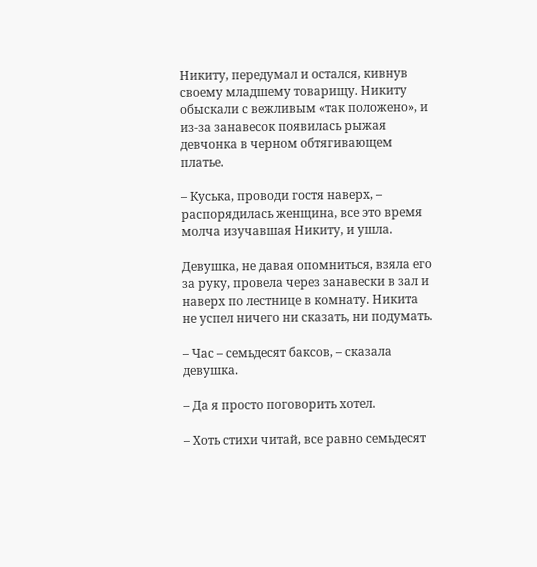Никиту, передумал и остался, кивнув своему младшему товарищу. Никиту обыскали с вежливым «так положено», и из-за занавесок появилась рыжая девчонка в черном обтягивающем платье.

– Куська, проводи гостя наверх, – распорядилась женщина, все это время молча изучавшая Никиту, и ушла.

Девушка, не давая опомниться, взяла его за руку, провела через занавески в зал и наверх по лестнице в комнату. Никита не успел ничего ни сказать, ни подумать.

– Час – семьдесят баксов, – сказала девушка.

– Да я просто поговорить хотел.

– Хоть стихи читай, все равно семьдесят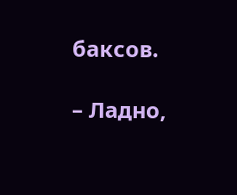баксов.

– Ладно,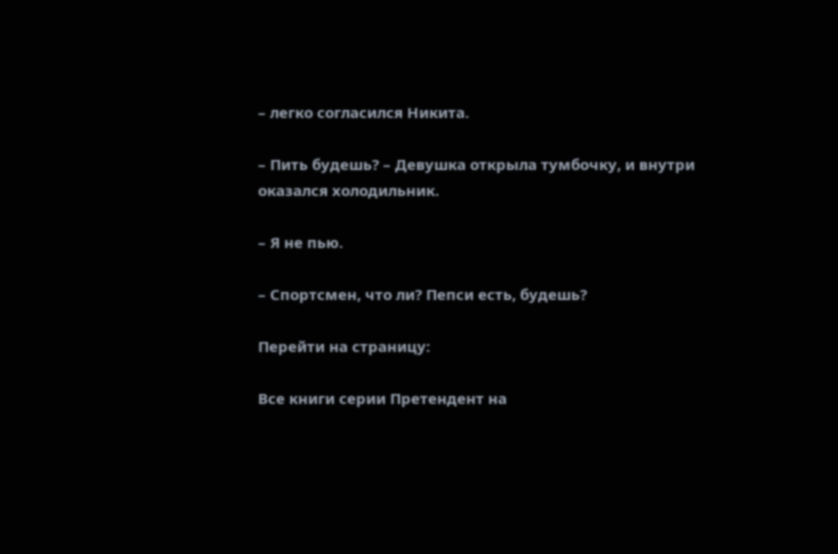– легко согласился Никита.

– Пить будешь? – Девушка открыла тумбочку, и внутри оказался холодильник.

– Я не пью.

– Спортсмен, что ли? Пепси есть, будешь?

Перейти на страницу:

Все книги серии Претендент на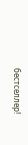бестселлер!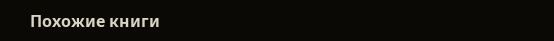Похожие книги